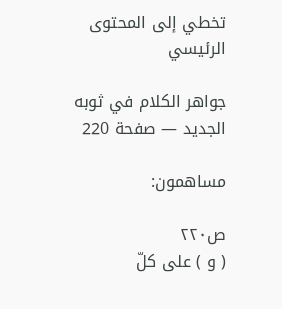تخطي إلى المحتوى الرئيسي

جواهر الكلام في ثوبه الجديد — صفحة 220

مساهمون:

ص٢٢٠
( و ) على كلّ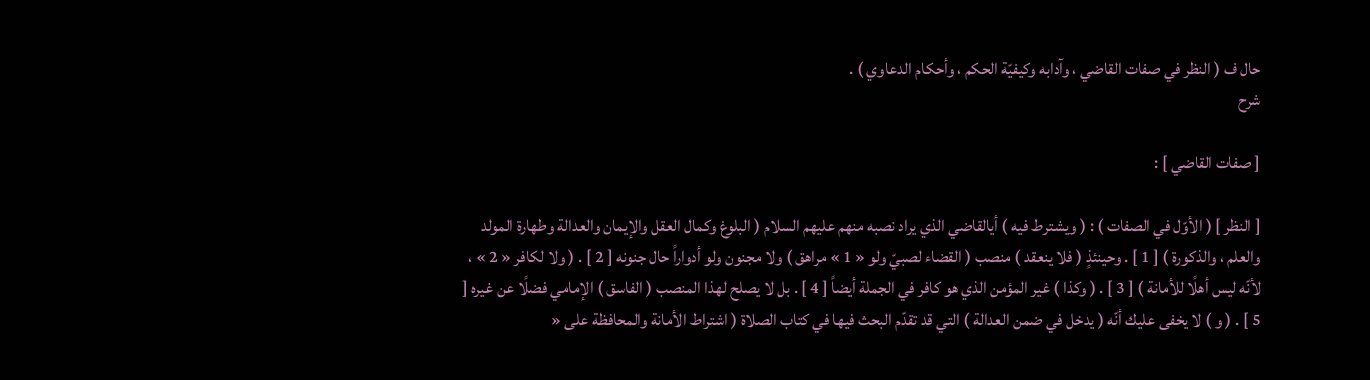حال ف ( النظر في صفات القاضي ، وآدابه وكيفيّة الحكم ، وأحكام الدعاوي ) .
شرح

[ صفات القاضي ] :

[ النظر ] ( الأوّل في الصفات ) : ( ويشترط فيه ) أيالقاضي الذي يراد نصبه منهم عليهم السلام ( البلوغ وكمال العقل والإيمان والعدالة وطهارة المولد والعلم ، والذكورة ) [ 1 ] . وحينئذٍ ( فلا ينعقد ) منصب ( القضاء لصبيّ ولو « 1 » مراهق ) ولا مجنون ولو أدواراً حال جنونه [ 2 ] . ( ولا لكافر « 2 » ، لأنّه ليس أهلًا للأمانة ) [ 3 ] . ( وكذا ) غير المؤمن الذي هو كافر في الجملة أيضاً [ 4 ] . بل لا يصلح لهذا المنصب ( الفاسق ) الإمامي فضلًا عن غيره [ 5 ] . ( و ) لا يخفى عليك أنّه ( يدخل في ضمن العدالة ) التي قد تقدّم البحث فيها في كتاب الصلاة ( اشتراط الأمانة والمحافظة على «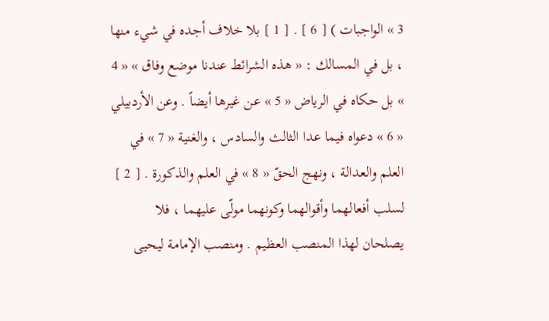3 » الواجبات ) [ 6 ] . [ 1 ] بلا خلاف أجده في شيء منها ، بل في المسالك : « هذه الشرائط عندنا موضع وفاق » « 4 » بل حكاه في الرياض « 5 » عن غيرها أيضاً . وعن الأردبيلي « 6 » دعواه فيما عدا الثالث والسادس ، والغنية « 7 » في العلم والعدالة ، ونهج الحقّ « 8 » في العلم والذكورة . [ 2 ] لسلب أفعالهما وأقوالهما وكونهما مولّى عليهما ، فلا يصلحان لهذا المنصب العظيم . ومنصب الإمامة ليحيى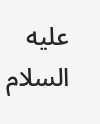عليه السلام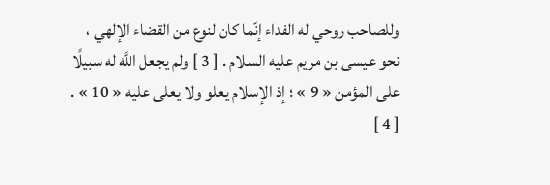وللصاحب روحي له الفداء إنّما كان لنوع من القضاء الإلهي ، نحو عيسى بن مريم عليه السلام . [ 3 ] ولم يجعل اللَّه له سبيلًا على المؤمن « 9 » ؛ إذ الإسلام يعلو ولا يعلى عليه « 10 » . [ 4 ]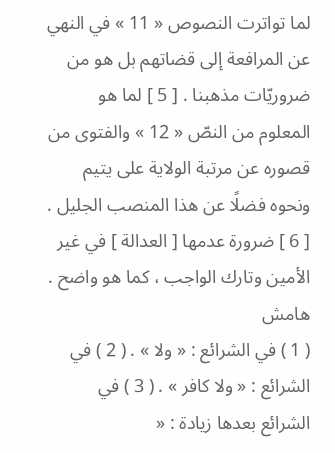لما تواترت النصوص « 11 » في النهي عن المرافعة إلى قضاتهم بل هو من ضروريّات مذهبنا . [ 5 ] لما هو المعلوم من النصّ « 12 » والفتوى من قصوره عن مرتبة الولاية على يتيم ونحوه فضلًا عن هذا المنصب الجليل . [ 6 ] ضرورة عدمها [ العدالة ] في غير الأمين وتارك الواجب ، كما هو واضح .
هامش
( 1 ) في الشرائع : « ولا » . ( 2 ) في الشرائع : « ولا كافر » . ( 3 ) في الشرائع بعدها زيادة : «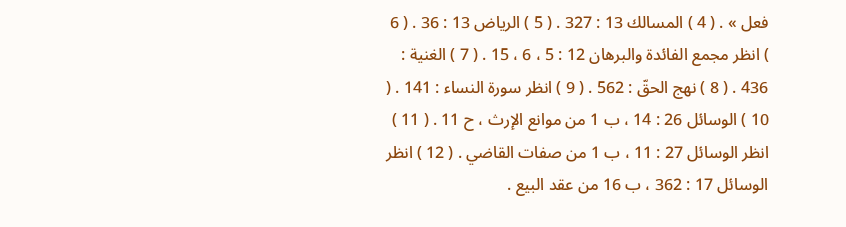فعل » . ( 4 ) المسالك 13 : 327 . ( 5 ) الرياض 13 : 36 . ( 6 ) انظر مجمع الفائدة والبرهان 12 : 5 ، 6 ، 15 . ( 7 ) الغنية : 436 . ( 8 ) نهج الحقّ : 562 . ( 9 ) انظر سورة النساء : 141 . ( 10 ) الوسائل 26 : 14 ، ب 1 من موانع الإرث ، ح 11 . ( 11 ) انظر الوسائل 27 : 11 ، ب 1 من صفات القاضي . ( 12 ) انظر الوسائل 17 : 362 ، ب 16 من عقد البيع .